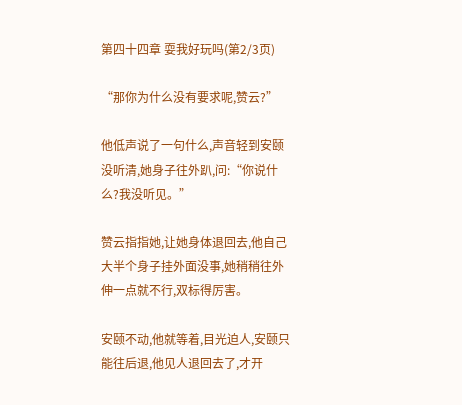第四十四章 耍我好玩吗(第2/3页)

“那你为什么没有要求呢,赞云?”

他低声说了一句什么,声音轻到安颐没听清,她身子往外趴,问:“你说什么?我没听见。”

赞云指指她,让她身体退回去,他自己大半个身子挂外面没事,她稍稍往外伸一点就不行,双标得厉害。

安颐不动,他就等着,目光迫人,安颐只能往后退,他见人退回去了,才开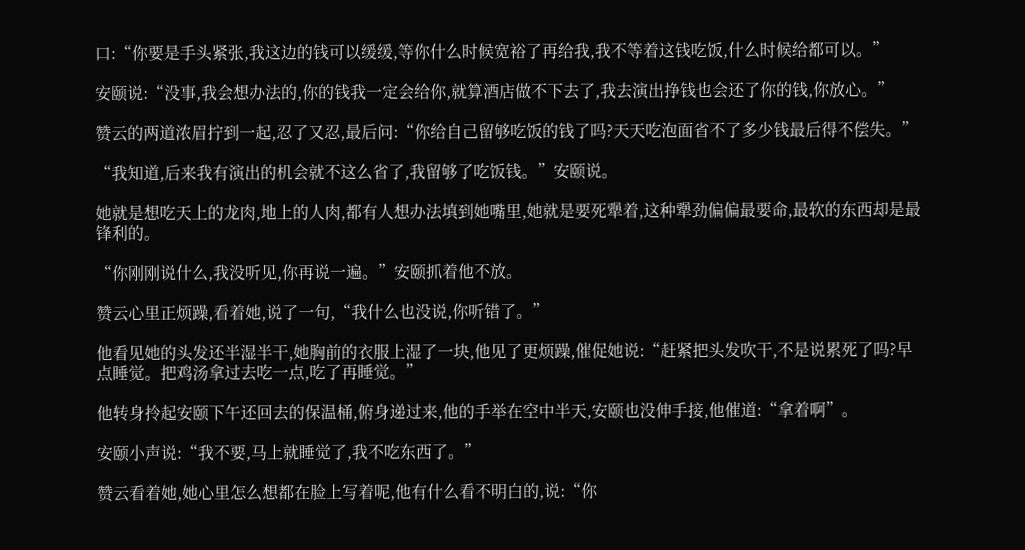口:“你要是手头紧张,我这边的钱可以缓缓,等你什么时候宽裕了再给我,我不等着这钱吃饭,什么时候给都可以。”

安颐说:“没事,我会想办法的,你的钱我一定会给你,就算酒店做不下去了,我去演出挣钱也会还了你的钱,你放心。”

赞云的两道浓眉拧到一起,忍了又忍,最后问:“你给自己留够吃饭的钱了吗?天天吃泡面省不了多少钱最后得不偿失。”

“我知道,后来我有演出的机会就不这么省了,我留够了吃饭钱。”安颐说。

她就是想吃天上的龙肉,地上的人肉,都有人想办法填到她嘴里,她就是要死犟着,这种犟劲偏偏最要命,最软的东西却是最锋利的。

“你刚刚说什么,我没听见,你再说一遍。”安颐抓着他不放。

赞云心里正烦躁,看着她,说了一句,“我什么也没说,你听错了。”

他看见她的头发还半湿半干,她胸前的衣服上湿了一块,他见了更烦躁,催促她说:“赶紧把头发吹干,不是说累死了吗?早点睡觉。把鸡汤拿过去吃一点,吃了再睡觉。”

他转身拎起安颐下午还回去的保温桶,俯身递过来,他的手举在空中半天,安颐也没伸手接,他催道:“拿着啊”。

安颐小声说:“我不要,马上就睡觉了,我不吃东西了。”

赞云看着她,她心里怎么想都在脸上写着呢,他有什么看不明白的,说:“你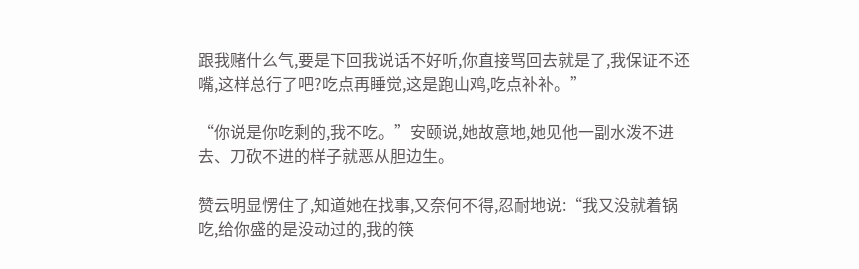跟我赌什么气,要是下回我说话不好听,你直接骂回去就是了,我保证不还嘴,这样总行了吧?吃点再睡觉,这是跑山鸡,吃点补补。”

“你说是你吃剩的,我不吃。”安颐说,她故意地,她见他一副水泼不进去、刀砍不进的样子就恶从胆边生。

赞云明显愣住了,知道她在找事,又奈何不得,忍耐地说:“我又没就着锅吃,给你盛的是没动过的,我的筷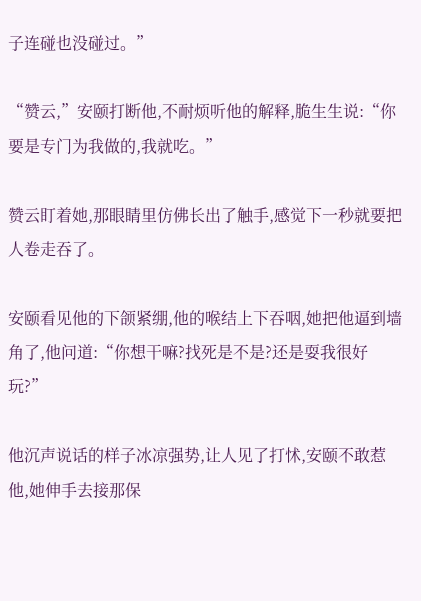子连碰也没碰过。”

“赞云,”安颐打断他,不耐烦听他的解释,脆生生说:“你要是专门为我做的,我就吃。”

赞云盯着她,那眼睛里仿佛长出了触手,感觉下一秒就要把人卷走吞了。

安颐看见他的下颌紧绷,他的喉结上下吞咽,她把他逼到墙角了,他问道:“你想干嘛?找死是不是?还是耍我很好玩?”

他沉声说话的样子冰凉强势,让人见了打怵,安颐不敢惹他,她伸手去接那保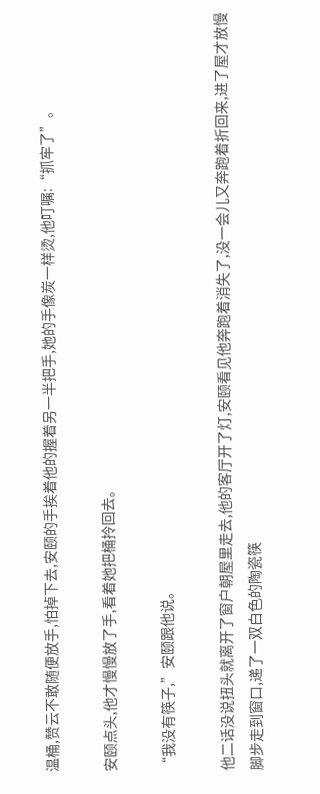温桶,赞云不敢随便放手,怕掉下去,安颐的手挨着他的握着另一半把手,她的手像炭一样烫,他叮嘱:“抓牢了”。

安颐点头,他才慢慢放了手,看着她把桶拎回去。

“我没有筷子,”安颐跟他说。

他二话没说扭头就离开了窗户朝屋里走去,他的客厅开了灯,安颐看见他奔跑着消失了,没一会儿又奔跑着折回来,进了屋才放慢脚步走到窗口,递了一双白色的陶瓷筷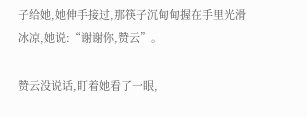子给她,她伸手接过,那筷子沉甸甸握在手里光滑冰凉,她说:“谢谢你,赞云”。

赞云没说话,盯着她看了一眼,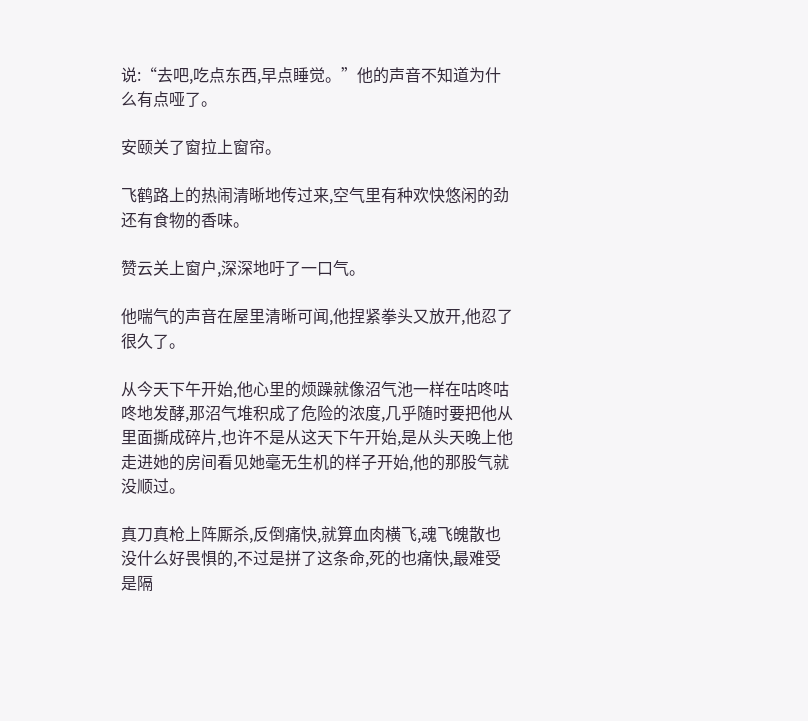说:“去吧,吃点东西,早点睡觉。”他的声音不知道为什么有点哑了。

安颐关了窗拉上窗帘。

飞鹤路上的热闹清晰地传过来,空气里有种欢快悠闲的劲还有食物的香味。

赞云关上窗户,深深地吁了一口气。

他喘气的声音在屋里清晰可闻,他捏紧拳头又放开,他忍了很久了。

从今天下午开始,他心里的烦躁就像沼气池一样在咕咚咕咚地发酵,那沼气堆积成了危险的浓度,几乎随时要把他从里面撕成碎片,也许不是从这天下午开始,是从头天晚上他走进她的房间看见她毫无生机的样子开始,他的那股气就没顺过。

真刀真枪上阵厮杀,反倒痛快,就算血肉横飞,魂飞魄散也没什么好畏惧的,不过是拼了这条命,死的也痛快,最难受是隔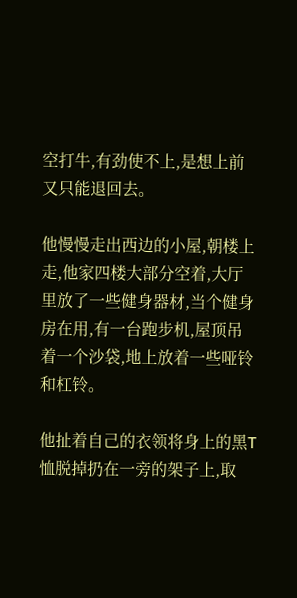空打牛,有劲使不上,是想上前又只能退回去。

他慢慢走出西边的小屋,朝楼上走,他家四楼大部分空着,大厅里放了一些健身器材,当个健身房在用,有一台跑步机,屋顶吊着一个沙袋,地上放着一些哑铃和杠铃。

他扯着自己的衣领将身上的黑T恤脱掉扔在一旁的架子上,取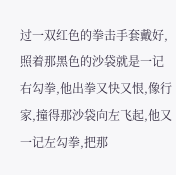过一双红色的拳击手套戴好,照着那黑色的沙袋就是一记右勾拳,他出拳又快又恨,像行家,撞得那沙袋向左飞起,他又一记左勾拳,把那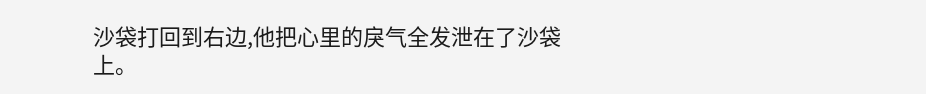沙袋打回到右边,他把心里的戾气全发泄在了沙袋上。